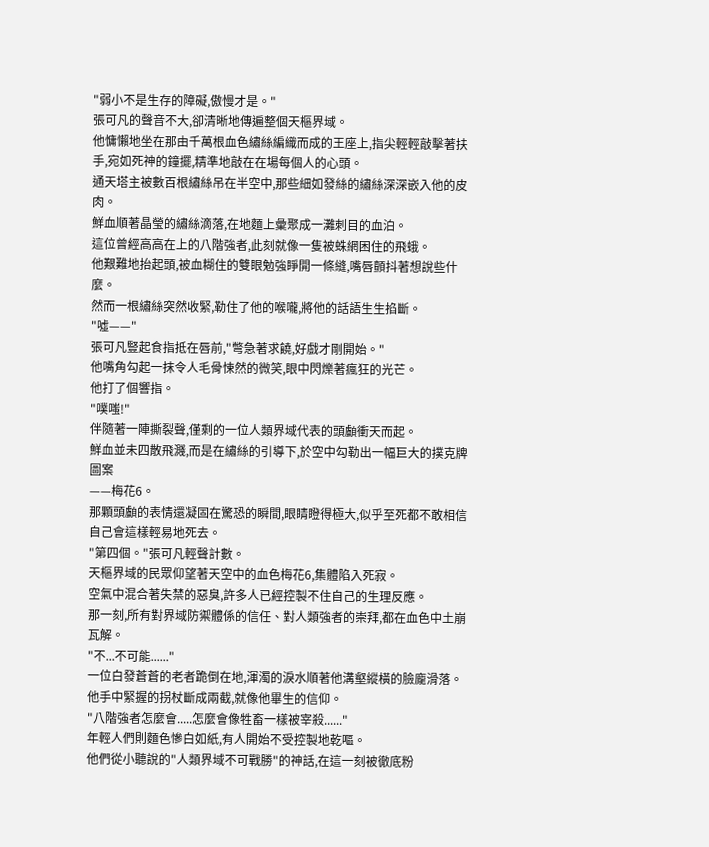"弱小不是生存的障礙,傲慢才是。"
張可凡的聲音不大,卻清晰地傳遍整個天樞界域。
他慵懶地坐在那由千萬根血色繡絲編織而成的王座上,指尖輕輕敲擊著扶手,宛如死神的鐘擺,精準地敲在在場每個人的心頭。
通天塔主被數百根繡絲吊在半空中,那些細如發絲的繡絲深深嵌入他的皮肉。
鮮血順著晶瑩的繡絲滴落,在地麵上彙聚成一灘刺目的血泊。
這位曾經高高在上的八階強者,此刻就像一隻被蛛網困住的飛蛾。
他艱難地抬起頭,被血糊住的雙眼勉強睜開一條縫,嘴唇顫抖著想說些什麼。
然而一根繡絲突然收緊,勒住了他的喉嚨,將他的話語生生掐斷。
"噓——"
張可凡豎起食指抵在唇前,"彆急著求饒,好戲才剛開始。"
他嘴角勾起一抹令人毛骨悚然的微笑,眼中閃爍著瘋狂的光芒。
他打了個響指。
"噗嗤!"
伴隨著一陣撕裂聲,僅剩的一位人類界域代表的頭顱衝天而起。
鮮血並未四散飛濺,而是在繡絲的引導下,於空中勾勒出一幅巨大的撲克牌圖案
——梅花6。
那顆頭顱的表情還凝固在驚恐的瞬間,眼睛瞪得極大,似乎至死都不敢相信自己會這樣輕易地死去。
"第四個。"張可凡輕聲計數。
天樞界域的民眾仰望著天空中的血色梅花6,集體陷入死寂。
空氣中混合著失禁的惡臭,許多人已經控製不住自己的生理反應。
那一刻,所有對界域防禦體係的信任、對人類強者的崇拜,都在血色中土崩瓦解。
"不...不可能......"
一位白發蒼蒼的老者跪倒在地,渾濁的淚水順著他溝壑縱橫的臉龐滑落。
他手中緊握的拐杖斷成兩截,就像他畢生的信仰。
"八階強者怎麼會.....怎麼會像牲畜一樣被宰殺......"
年輕人們則麵色慘白如紙,有人開始不受控製地乾嘔。
他們從小聽說的"人類界域不可戰勝"的神話,在這一刻被徹底粉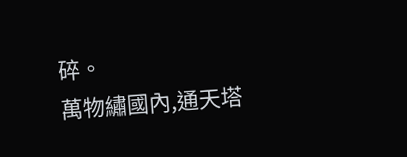碎。
萬物繡國內,通天塔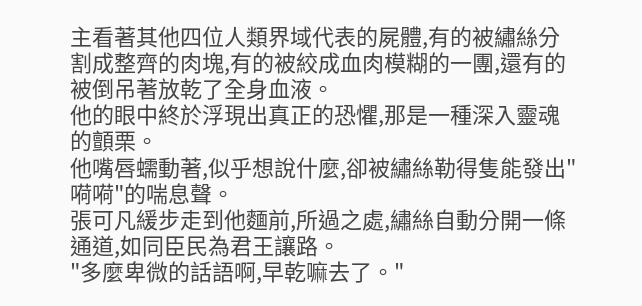主看著其他四位人類界域代表的屍體,有的被繡絲分割成整齊的肉塊,有的被絞成血肉模糊的一團,還有的被倒吊著放乾了全身血液。
他的眼中終於浮現出真正的恐懼,那是一種深入靈魂的顫栗。
他嘴唇蠕動著,似乎想說什麼,卻被繡絲勒得隻能發出"嗬嗬"的喘息聲。
張可凡緩步走到他麵前,所過之處,繡絲自動分開一條通道,如同臣民為君王讓路。
"多麼卑微的話語啊,早乾嘛去了。"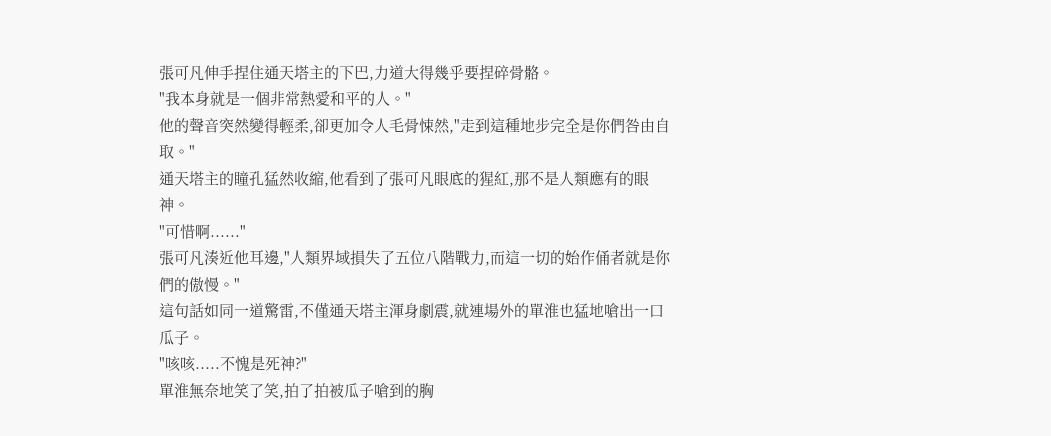張可凡伸手捏住通天塔主的下巴,力道大得幾乎要捏碎骨骼。
"我本身就是一個非常熱愛和平的人。"
他的聲音突然變得輕柔,卻更加令人毛骨悚然,"走到這種地步完全是你們咎由自取。"
通天塔主的瞳孔猛然收縮,他看到了張可凡眼底的猩紅,那不是人類應有的眼神。
"可惜啊......"
張可凡湊近他耳邊,"人類界域損失了五位八階戰力,而這一切的始作俑者就是你們的傲慢。"
這句話如同一道驚雷,不僅通天塔主渾身劇震,就連場外的單淮也猛地嗆出一口瓜子。
"咳咳.....不愧是死神?"
單淮無奈地笑了笑,拍了拍被瓜子嗆到的胸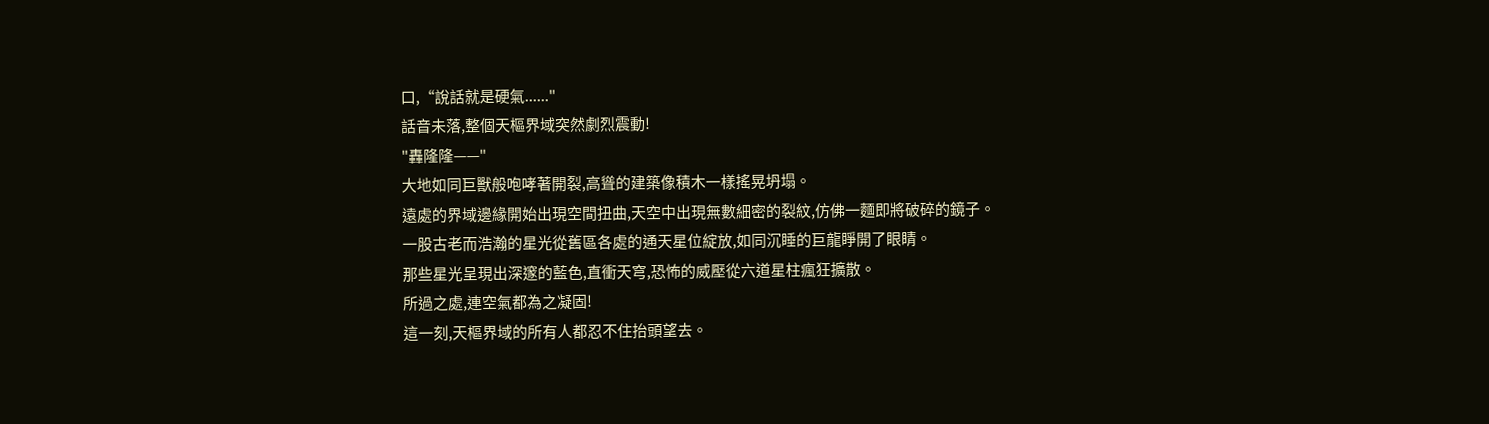口,“說話就是硬氣......"
話音未落,整個天樞界域突然劇烈震動!
"轟隆隆——"
大地如同巨獸般咆哮著開裂,高聳的建築像積木一樣搖晃坍塌。
遠處的界域邊緣開始出現空間扭曲,天空中出現無數細密的裂紋,仿佛一麵即將破碎的鏡子。
一股古老而浩瀚的星光從舊區各處的通天星位綻放,如同沉睡的巨龍睜開了眼睛。
那些星光呈現出深邃的藍色,直衝天穹,恐怖的威壓從六道星柱瘋狂擴散。
所過之處,連空氣都為之凝固!
這一刻,天樞界域的所有人都忍不住抬頭望去。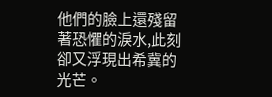他們的臉上還殘留著恐懼的淚水,此刻卻又浮現出希冀的光芒。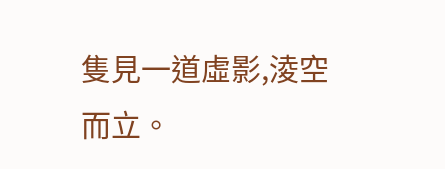隻見一道虛影,淩空而立。